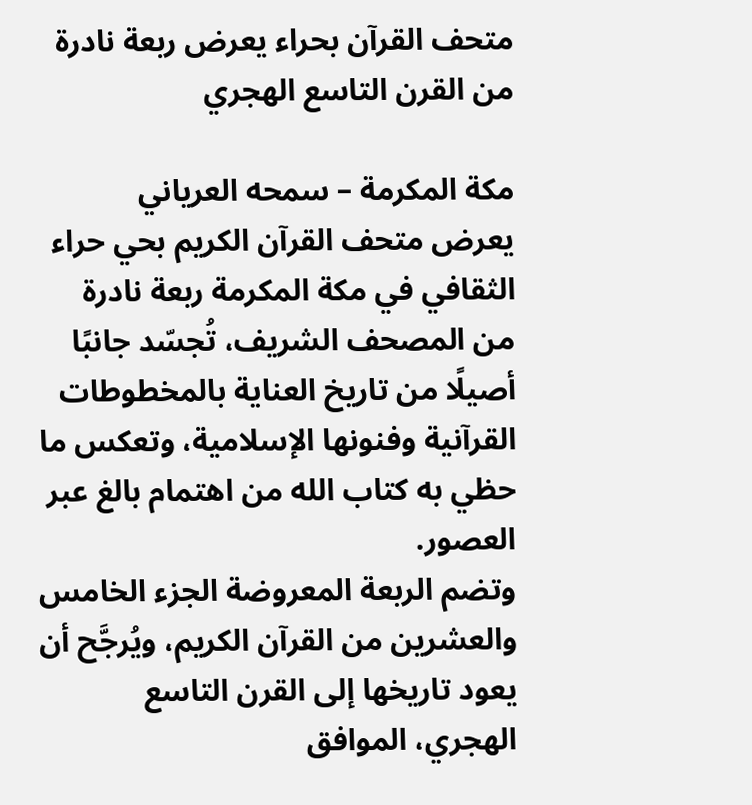متحف القرآن بحراء يعرض ربعة نادرة من القرن التاسع الهجري

مكة المكرمة – سمحه العرياني
يعرض متحف القرآن الكريم بحي حراء الثقافي في مكة المكرمة ربعة نادرة من المصحف الشريف، تُجسّد جانبًا أصيلًا من تاريخ العناية بالمخطوطات القرآنية وفنونها الإسلامية، وتعكس ما حظي به كتاب الله من اهتمام بالغ عبر العصور.
وتضم الربعة المعروضة الجزء الخامس والعشرين من القرآن الكريم، ويُرجَّح أن يعود تاريخها إلى القرن التاسع الهجري، الموافق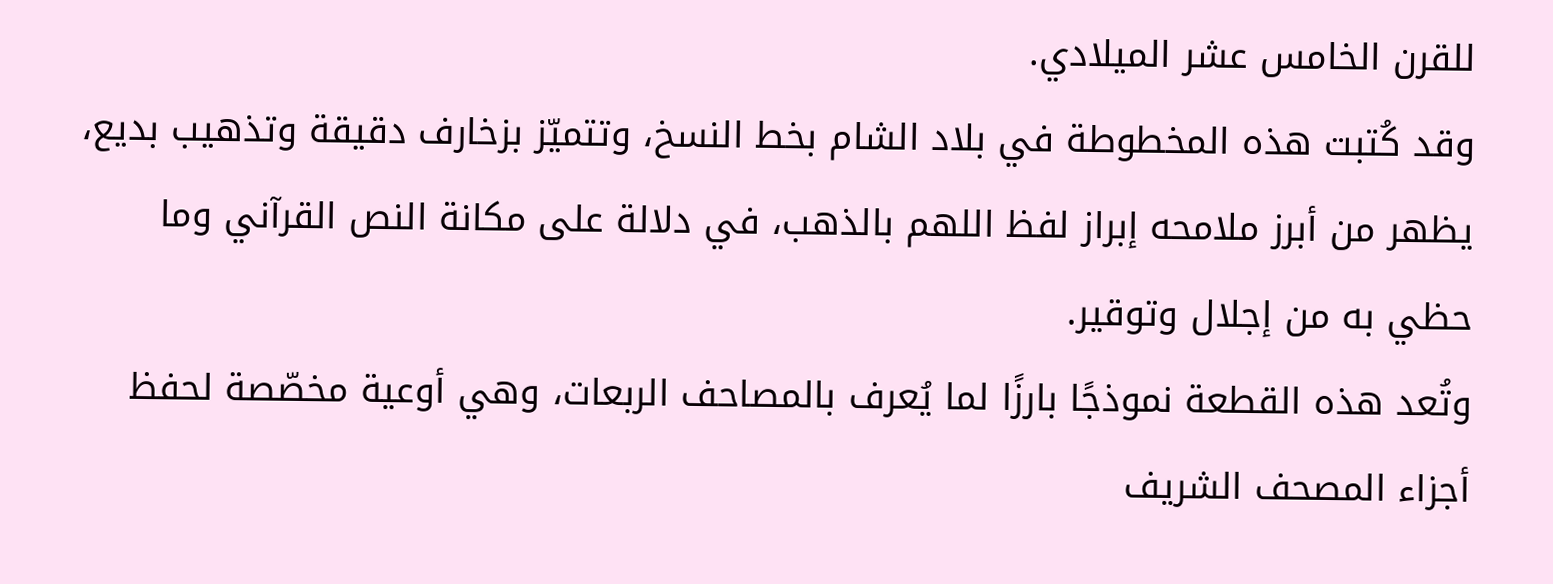للقرن الخامس عشر الميلادي.
وقد كُتبت هذه المخطوطة في بلاد الشام بخط النسخ، وتتميّز بزخارف دقيقة وتذهيب بديع، يظهر من أبرز ملامحه إبراز لفظ اللهم بالذهب، في دلالة على مكانة النص القرآني وما حظي به من إجلال وتوقير.
وتُعد هذه القطعة نموذجًا بارزًا لما يُعرف بالمصاحف الربعات، وهي أوعية مخصّصة لحفظ أجزاء المصحف الشريف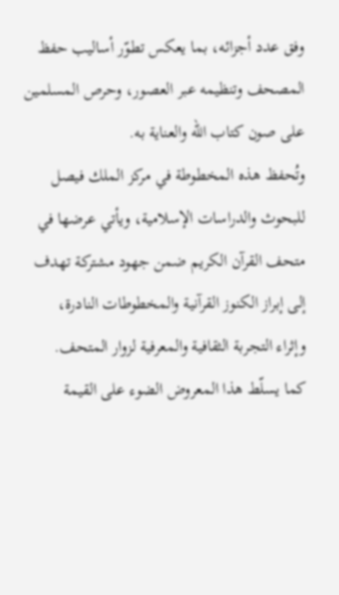وفق عدد أجزائه، بما يعكس تطوّر أساليب حفظ المصحف وتنظيمه عبر العصور، وحرص المسلمين على صون كتاب الله والعناية به.
وتُحفظ هذه المخطوطة في مركز الملك فيصل للبحوث والدراسات الإسلامية، ويأتي عرضها في متحف القرآن الكريم ضمن جهود مشتركة تهدف إلى إبراز الكنوز القرآنية والمخطوطات النادرة، وإثراء التجربة الثقافية والمعرفية لزوار المتحف.
كما يسلّط هذا المعروض الضوء على القيمة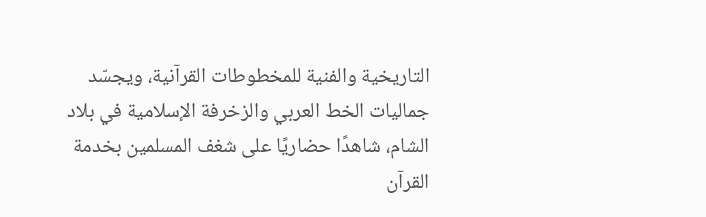التاريخية والفنية للمخطوطات القرآنية، ويجسّد جماليات الخط العربي والزخرفة الإسلامية في بلاد الشام، شاهدًا حضاريًا على شغف المسلمين بخدمة القرآن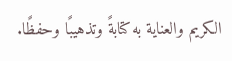الكريم والعناية به كتابةً وتذهيبًا وحفظًا.